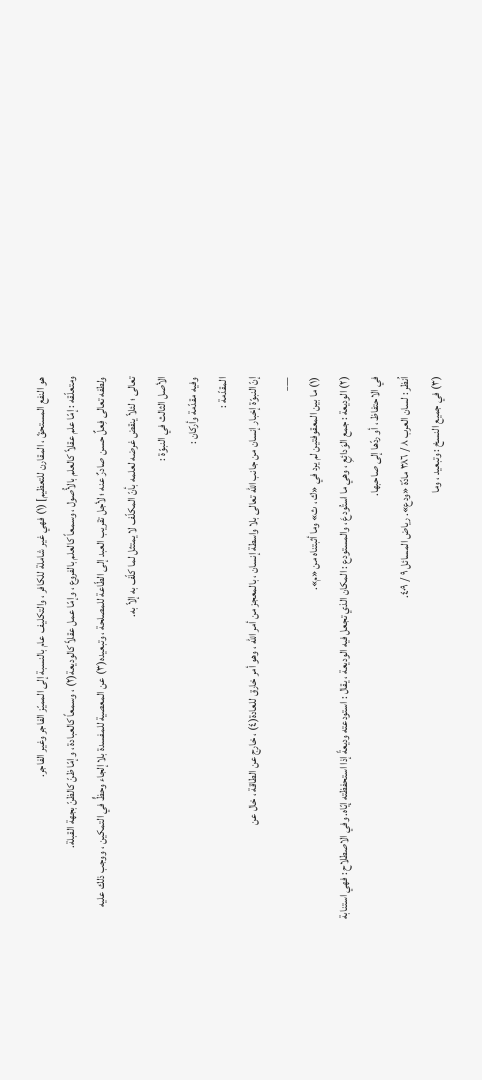هو النفع المستحقّ ، المقارن للتعظيم] (١) فهي غير شاملة للكافر ، والتكليف عام بالنسبة إلى المميّز الفاجر وغير الفاجر.
ومتعلّقه : إمّا علم عقلاً كالعلم بالأُصول ، وسمعاً كالعلم بالفروع ، وإمّا عمل عقلاً كالوديعة(٢) ، وسمعاً كالعبادة ، وإمّا ظنّ كالظنّ بجهة القبلة.
ولطفه تعالى فِعلٌ حسن صادرٌ عنه ؛ لأجل تقريب العبد إلى الطّاعة للمصلحة ، وتبعيده(٣) عن المعصية للمفسدة بلا إلجاء وحظٍّ في التمكين ، ووجب ذلك عليه تعالى ؛ لئلاّ ينقض غرضه لعلمه بأنّ المكلّف لا يمتثل لما كلّف به إلاّ به.
الأصل الثالث في النبوّة :
وفيه مقدّمة وأركان :
المقدّمة :
إنّ النبوّة إخبار إنسان من جانب الله تعالى بلا واسطة إنسان ، بالمعجز من أمر الله ، وهو أمر خارق للعادة(٤) ، خارج عن الطاقة ، خال عن
___
(١) ما بين المعقوفتين لم يرد في «ك ، ث» وما أثبتناه من «م».
(٢) الوديعة : جمع الوَدائِعِ ، وهي ما استُودعَ ، والمستودع : المكان الذي تجعل فيه الوديعة ، يقال : استودعته وديعةً إذا استحفظته إيّاه. وفي الاصطلاح : فهي استنابة في الاحتفاظ ، أو ردّها إلى صاحبها.
اُنظر : لسان العرب ٨ / ٣٨٦ مادّة «ودع». رياض المسائل ٩ / ٤٠٩.
(٣) في جميع النسخ : وتبعيد ، وما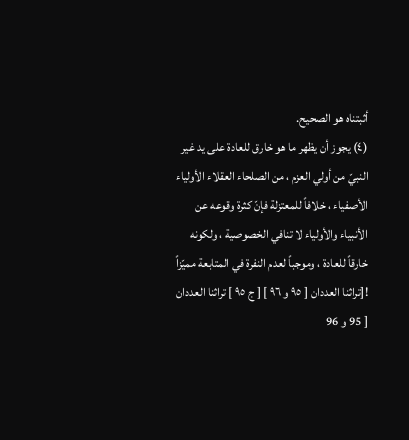أثبتناه هو الصحيح.
(٤) يجوز أن يظهر ما هو خارق للعادة على يد غير النبيّ من أولي العزم ، من الصلحاء العقلاء الأولياء الأصفياء ، خلافاً للمعتزلة فإنّ كثرة وقوعه عن الأنبياء والأولياء لا تنافي الخصوصية ، ولكونه خارقاً للعادة ، وموجباً لعدم النفرة في المتابعة مميّزاً
![تراثنا العددان [ ٩٥ و ٩٦ ] [ ج ٩٥ ] تراثنا العددان [ 95 و 96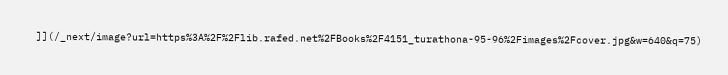]](/_next/image?url=https%3A%2F%2Flib.rafed.net%2FBooks%2F4151_turathona-95-96%2Fimages%2Fcover.jpg&w=640&q=75)